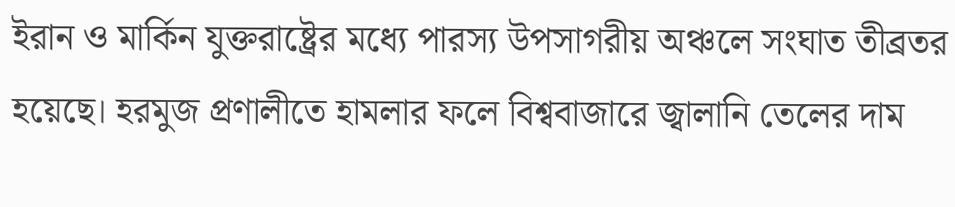ইরান ও মার্কিন যুক্তরাষ্ট্রের মধ্যে পারস্য উপসাগরীয় অঞ্চলে সংঘাত তীব্রতর হয়েছে। হরমুজ প্রণালীতে হামলার ফলে বিশ্ববাজারে জ্বালানি তেলের দাম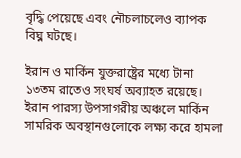বৃদ্ধি পেয়েছে এবং নৌচলাচলেও ব্যাপক বিঘ্ন ঘটছে।

ইরান ও মার্কিন যুক্তরাষ্ট্রের মধ্যে টানা ১৩তম রাতেও সংঘর্ষ অব্যাহত রয়েছে। ইরান পারস্য উপসাগরীয় অঞ্চলে মার্কিন সামরিক অবস্থানগুলোকে লক্ষ্য করে হামলা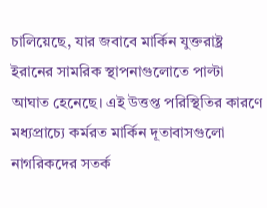চালিয়েছে, যার জবাবে মার্কিন যুক্তরাষ্ট্র ইরানের সামরিক স্থাপনাগুলোতে পাল্টা আঘাত হেনেছে। এই উত্তপ্ত পরিস্থিতির কারণে মধ্যপ্রাচ্যে কর্মরত মার্কিন দূতাবাসগুলো নাগরিকদের সতর্ক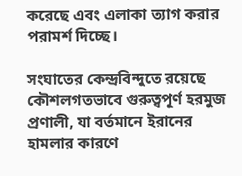করেছে এবং এলাকা ত্যাগ করার পরামর্শ দিচ্ছে।

সংঘাতের কেন্দ্রবিন্দুতে রয়েছে কৌশলগতভাবে গুরুত্বপূর্ণ হরমুজ প্রণালী, যা বর্তমানে ইরানের হামলার কারণে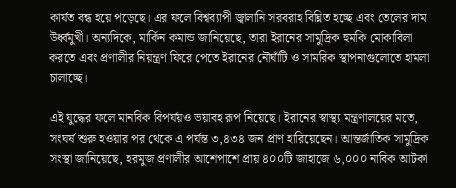কার্যত বন্ধ হয়ে পড়েছে। এর ফলে বিশ্বব্যাপী জ্বালানি সরবরাহ বিঘ্নিত হচ্ছে এবং তেলের দাম উর্ধ্বমুখী। অন্যদিকে, মার্কিন কমান্ড জানিয়েছে, তারা ইরানের সামুদ্রিক হুমকি মোকাবিলা করতে এবং প্রণালীর নিয়ন্ত্রণ ফিরে পেতে ইরানের নৌঘাঁটি ও সামরিক স্থাপনাগুলোতে হামলা চালাচ্ছে।

এই যুদ্ধের ফলে মানবিক বিপর্যয়ও ভয়াবহ রূপ নিয়েছে। ইরানের স্বাস্থ্য মন্ত্রণালয়ের মতে, সংঘর্ষ শুরু হওয়ার পর থেকে এ পর্যন্ত ৩,৪৩৪ জন প্রাণ হারিয়েছেন। আন্তর্জাতিক সামুদ্রিক সংস্থা জানিয়েছে, হরমুজ প্রণালীর আশেপাশে প্রায় ৪০০টি জাহাজে ৬,০০০ নাবিক আটকা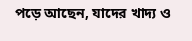পড়ে আছেন, যাদের খাদ্য ও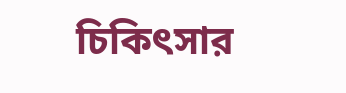চিকিৎসার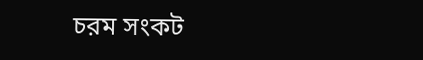চরম সংকট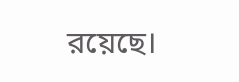রয়েছে।